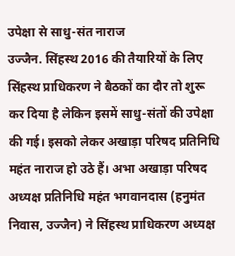उपेक्षा से साधु-संत नाराज
उज्जैन. सिंहस्थ 2016 की तैयारियों के लिए सिंहस्थ प्राधिकरण ने बैठकों का दौर तो शुरू कर दिया है लेकिन इसमें साधु-संतों की उपेक्षा की गई। इसको लेकर अखाड़ा परिषद प्रतिनिधि महंत नाराज हो उठे हैं। अभा अखाड़ा परिषद अध्यक्ष प्रतिनिधि महंत भगवानदास (हनुमंत निवास, उज्जैन) ने सिंहस्थ प्राधिकरण अध्यक्ष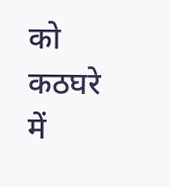को कठघरे में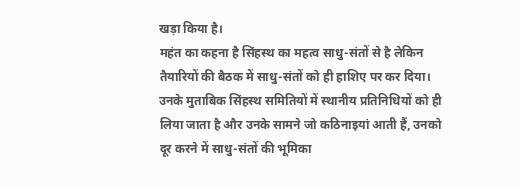खड़ा किया है।
महंत का कहना है सिंहस्थ का महत्व साधु-संतों से है लेकिन तैयारियों की बैठक में साधु-संतों को ही हाशिए पर कर दिया। उनके मुताबिक सिंहस्थ समितियों में स्थानीय प्रतिनिधियों को ही लिया जाता है और उनके सामने जो कठिनाइयां आती हैं, उनको दूर करने में साधु-संतों की भूमिका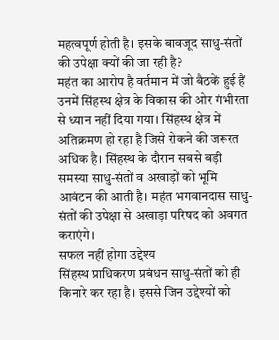महत्वपूर्ण होती है। इसके बावजूद साधु-संतों की उपेक्षा क्यों की जा रही है?
महंत का आरोप है वर्तमान में जो बैठकें हुई हैं उनमें सिंहस्थ क्षेत्र के विकास की ओर गंभीरता से ध्यान नहीं दिया गया। सिंहस्थ क्षेत्र में अतिक्रमण हो रहा है जिसे रोकने की जरूरत अधिक है। सिंहस्थ के दौरान सबसे बड़ी समस्या साधु-संतों व अखाड़ों को भूमि आवंटन की आती है। महंत भगवानदास साधु-संतों की उपेक्षा से अखाड़ा परिषद को अवगत कराएंगे।
सफल नहीं होगा उद्देश्य
सिंहस्थ प्राधिकरण प्रबंधन साधु-संतों को ही किनारे कर रहा है। इससे जिन उद्देश्यों को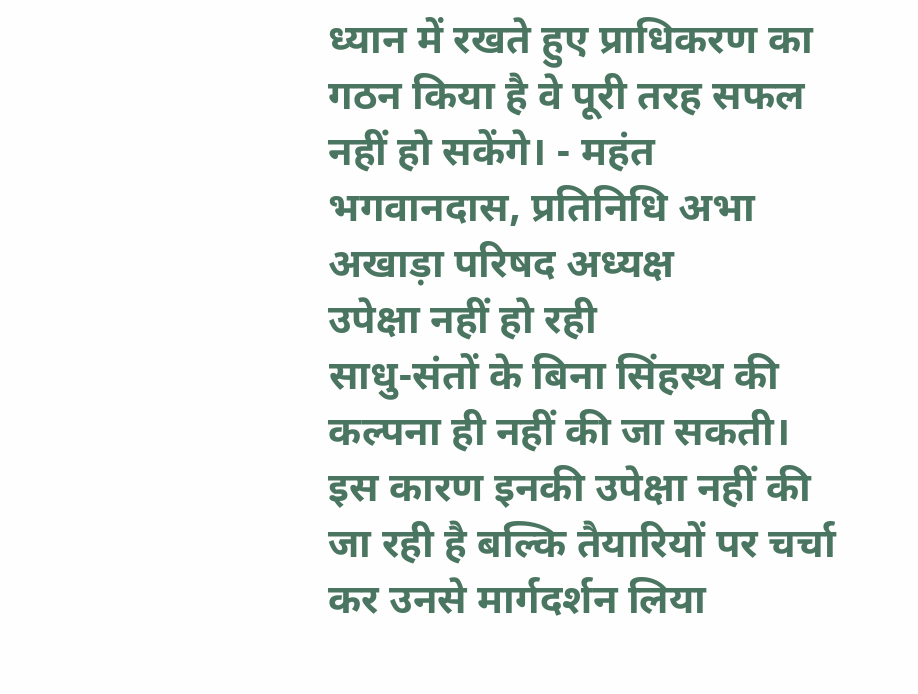ध्यान में रखते हुए प्राधिकरण का गठन किया है वे पूरी तरह सफल नहीं हो सकेंगे। - महंत भगवानदास, प्रतिनिधि अभा अखाड़ा परिषद अध्यक्ष
उपेक्षा नहीं हो रही
साधु-संतों के बिना सिंहस्थ की कल्पना ही नहीं की जा सकती। इस कारण इनकी उपेक्षा नहीं की जा रही है बल्कि तैयारियों पर चर्चा कर उनसे मार्गदर्शन लिया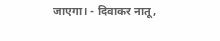जाएगा। - दिवाकर नातू,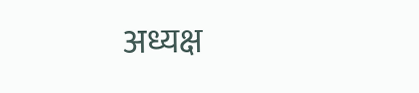अध्यक्ष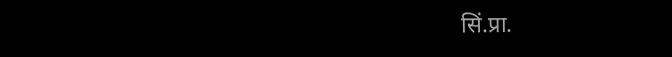सिं.प्रा.